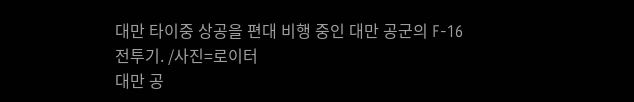대만 타이중 상공을 편대 비행 중인 대만 공군의 F-16 전투기. /사진=로이터
대만 공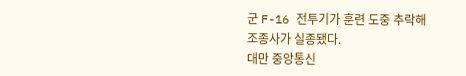군 F-16 전투기가 훈련 도중 추락해 조종사가 실종됐다.
대만 중앙통신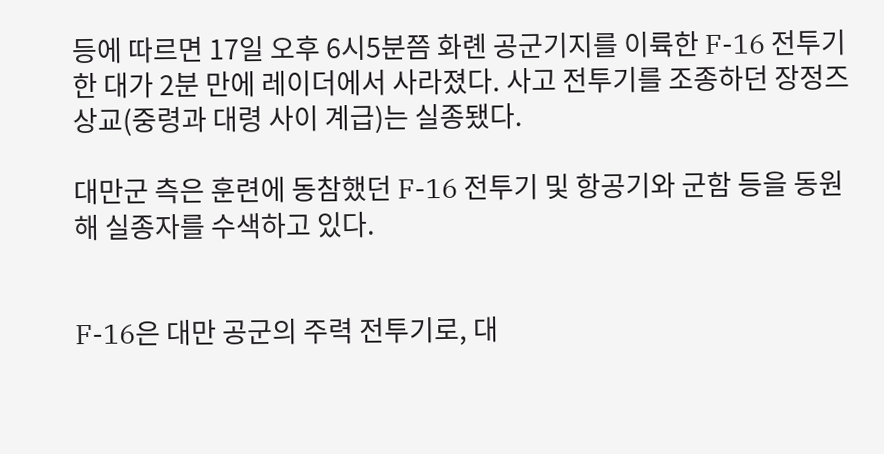등에 따르면 17일 오후 6시5분쯤 화롄 공군기지를 이륙한 F-16 전투기 한 대가 2분 만에 레이더에서 사라졌다. 사고 전투기를 조종하던 장정즈 상교(중령과 대령 사이 계급)는 실종됐다.

대만군 측은 훈련에 동참했던 F-16 전투기 및 항공기와 군함 등을 동원해 실종자를 수색하고 있다.


F-16은 대만 공군의 주력 전투기로, 대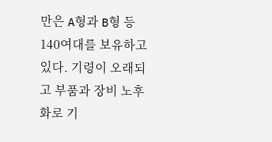만은 A형과 B형 등 140여대를 보유하고 있다. 기령이 오래되고 부품과 장비 노후화로 기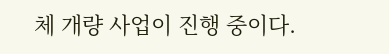체 개량 사업이 진행 중이다.